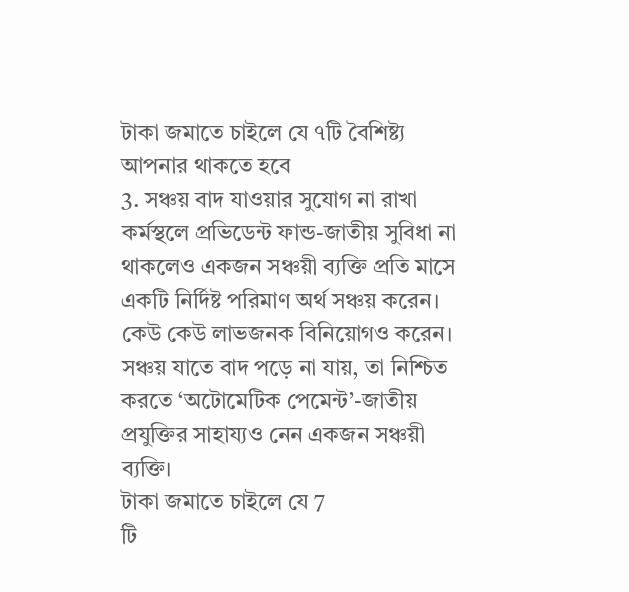টাকা জমাতে চাইলে যে ৭টি বৈশিষ্ট্য আপনার থাকতে হবে
3. সঞ্চয় বাদ যাওয়ার সুযোগ না রাখা
কর্মস্থলে প্রভিডেন্ট ফান্ড-জাতীয় সুবিধা না থাকলেও একজন সঞ্চয়ী ব্যক্তি প্রতি মাসে একটি নির্দিষ্ট পরিমাণ অর্থ সঞ্চয় করেন। কেউ কেউ লাভজনক বিনিয়োগও করেন। সঞ্চয় যাতে বাদ পড়ে না যায়, তা নিশ্চিত করতে ‘অটোমেটিক পেমেন্ট’-জাতীয় প্রযুক্তির সাহায্যও নেন একজন সঞ্চয়ী ব্যক্তি।
টাকা জমাতে চাইলে যে 7
টি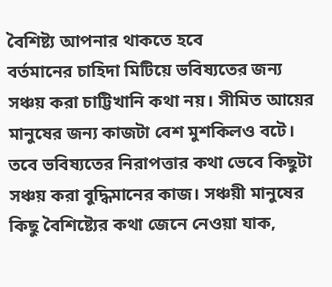বৈশিষ্ট্য আপনার থাকতে হবে
বর্তমানের চাহিদা মিটিয়ে ভবিষ্যতের জন্য সঞ্চয় করা চাট্টিখানি কথা নয়। সীমিত আয়ের মানুষের জন্য কাজটা বেশ মুশকিলও বটে। তবে ভবিষ্যতের নিরাপত্তার কথা ভেবে কিছুটা সঞ্চয় করা বুদ্ধিমানের কাজ। সঞ্চয়ী মানুষের কিছু বৈশিষ্ট্যের কথা জেনে নেওয়া যাক,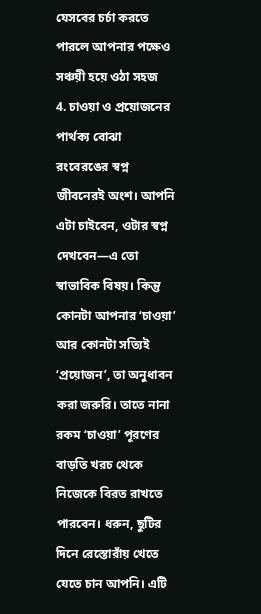যেসবের চর্চা করতে পারলে আপনার পক্ষেও সঞ্চয়ী হয়ে ওঠা সহজ
4. চাওয়া ও প্রয়োজনের পার্থক্য বোঝা
রংবেরঙের স্বপ্ন জীবনেরই অংশ। আপনি এটা চাইবেন, ওটার স্বপ্ন দেখবেন—এ তো স্বাভাবিক বিষয়। কিন্তু কোনটা আপনার ‘চাওয়া’ আর কোনটা সত্যিই ‘প্রয়োজন’, তা অনুধাবন করা জরুরি। তাতে নানা রকম ‘চাওয়া’ পূরণের বাড়তি খরচ থেকে নিজেকে বিরত রাখতে পারবেন। ধরুন, ছুটির দিনে রেস্তোরাঁয় খেতে যেতে চান আপনি। এটি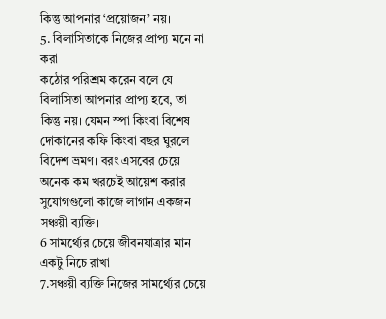কিন্তু আপনার ‘প্রয়োজন’ নয়।
5. বিলাসিতাকে নিজের প্রাপ্য মনে না করা
কঠোর পরিশ্রম করেন বলে যে বিলাসিতা আপনার প্রাপ্য হবে, তা কিন্তু নয়। যেমন স্পা কিংবা বিশেষ দোকানের কফি কিংবা বছর ঘুরলে বিদেশ ভ্রমণ। বরং এসবের চেয়ে অনেক কম খরচেই আয়েশ করার সুযোগগুলো কাজে লাগান একজন সঞ্চয়ী ব্যক্তি।
6 সামর্থ্যের চেয়ে জীবনযাত্রার মান একটু নিচে রাখা
7.সঞ্চয়ী ব্যক্তি নিজের সামর্থ্যের চেয়ে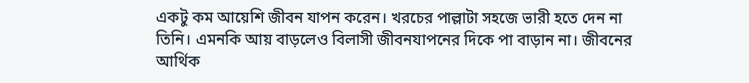একটু কম আয়েশি জীবন যাপন করেন। খরচের পাল্লাটা সহজে ভারী হতে দেন না তিনি। এমনকি আয় বাড়লেও বিলাসী জীবনযাপনের দিকে পা বাড়ান না। জীবনের আর্থিক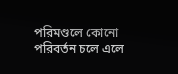পরিমণ্ডলে কোনো পরিবর্তন চলে এলে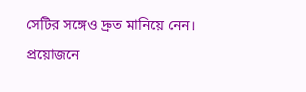সেটির সঙ্গেও দ্রুত মানিয়ে নেন। প্রয়োজনে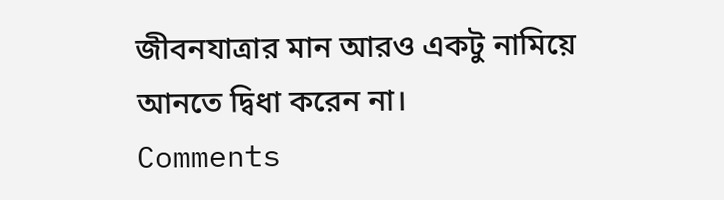জীবনযাত্রার মান আরও একটু নামিয়ে আনতে দ্বিধা করেন না।
Comments